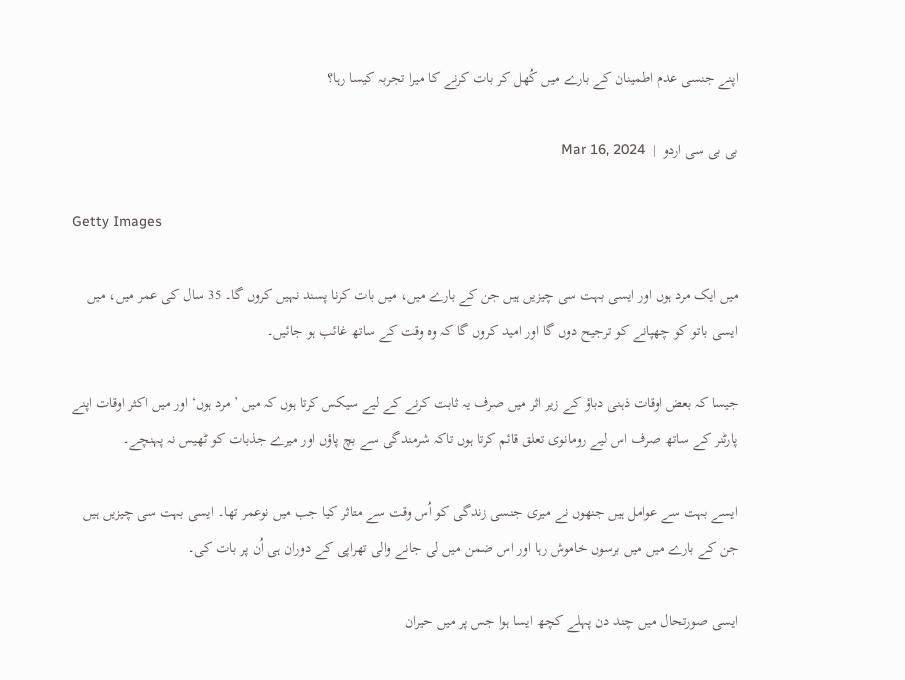اپنے جنسی عدم اطمینان کے بارے میں کُھل کر بات کرنے کا میرا تجربہ کیسا رہا؟

بی بی سی اردو  |  Mar 16, 2024

Getty Images

میں ایک مرد ہوں اور ایسی بہت سی چیزیں ہیں جن کے بارے میں، میں بات کرنا پسند نہیں کروں گا۔ 35 سال کی عمر میں، میں ایسی باتو کو چھپانے کو ترجیح دوں گا اور امید کروں گا کہ وہ وقت کے ساتھ غائب ہو جائیں۔

جیسا کہ بعض اوقات ذہنی دباؤ کے زیر اثر میں صرف یہ ثابت کرنے کے لیے سیکس کرتا ہوں کہ میں ’مرد ہوں‘ اور میں اکثر اوقات اپنے پارٹنر کے ساتھ صرف اس لیے رومانوی تعلق قائم کرتا ہوں تاکہ شرمندگی سے بچ پاؤں اور میرے جذبات کو ٹھیس نہ پہنچے۔

ایسے بہت سے عوامل ہیں جنھوں نے میری جنسی زندگی کو اُس وقت سے متاثر کیا جب میں نوعمر تھا۔ ایسی بہت سی چیزیں ہیں جن کے بارے میں میں برسوں خاموش رہا اور اس ضمن میں لی جانے والی تھراپی کے دوران ہی اُن پر بات کی۔

ایسی صورتحال میں چند دن پہلے کچھ ایسا ہوا جس پر میں حیران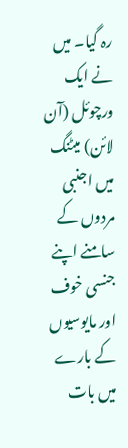رہ گیا۔ میں نے ایک ورچوئل (آن لائن) میٹنگ میں اجنبی مردوں کے سامنے اپنے جنسی خوف اور مایوسیوں کے بارے میں بات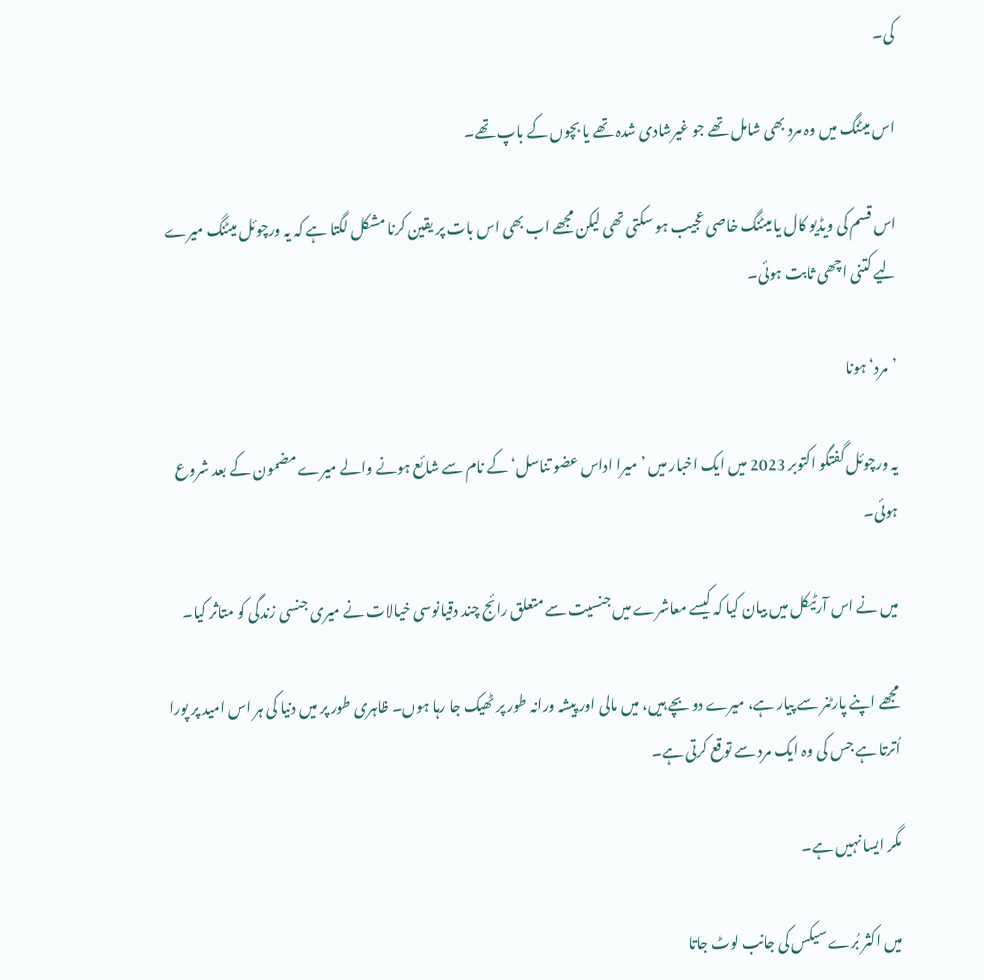کی۔

اس میٹنگ میں وہ مرد بھی شامل تھے جو غیرشادی شدہ تھے یا بچوں کے باپ تھے۔

اس قسم کی ویڈیو کال یا میٹنگ خاصی عجیب ہو سکتی تھی لیکن مجھے اب بھی اس بات پر یقین کرنا مشکل لگتا ہے کہ یہ ورچوئل میٹنگ میرے لیے کتنی اچھی ثابت ہوئی۔

’مرد‘ ہونا

یہ ورچوئل گفتگو اکتوبر 2023 میں ایک اخبار میں ’میرا اداس عضو تناسل‘ کے نام سے شائع ہونے والے میرے مضمون کے بعد شروع ہوئی۔

میں نے اس آرٹیکل میں بیان کیا کہ کیسے معاشرے میں جنسیت سے متعلق رائج چند دقیانوسی خیالات نے میری جنسی زندگی کو متاثر کیا۔

مجھے اپنے پارٹنر سے پیار ہے، میرے دو بچے ہیں، میں مالی اور پیشہ ورانہ طور پر ٹھیک جا رہا ہوں۔ ظاہری طور پر میں دنیا کی ہر اس امید پر پورا اُترتا ہے جس کی وہ ایک مرد سے توقع کرتی ہے۔

مگر ایسا نہیں ہے۔

میں اکثر بُرے سیکس کی جانب لوٹ جاتا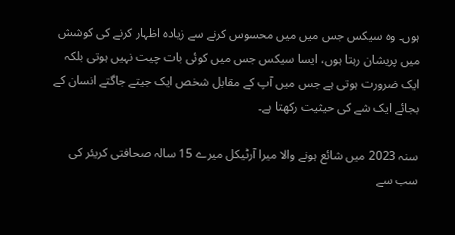ہوں۔ وہ سیکس جس میں میں محسوس کرنے سے زیادہ اظہار کرنے کی کوشش میں پریشان رہتا ہوں، ایسا سیکس جس میں کوئی بات چیت نہیں ہوتی بلکہ ایک ضرورت ہوتی ہے جس میں آپ کے مقابل شخص ایک جیتے جاگتے انسان کے بجائے ایک شے کی حیثیت رکھتا ہے۔

سنہ 2023 میں شائع ہونے والا میرا آرٹیکل میرے 15 سالہ صحافتی کریئر کی سب سے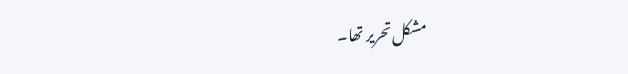مشکل تحریر تھا۔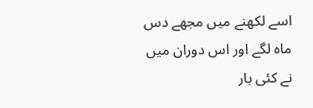اسے لکھنے میں مجھے دس ماہ لگے اور اس دوران میں نے کئی بار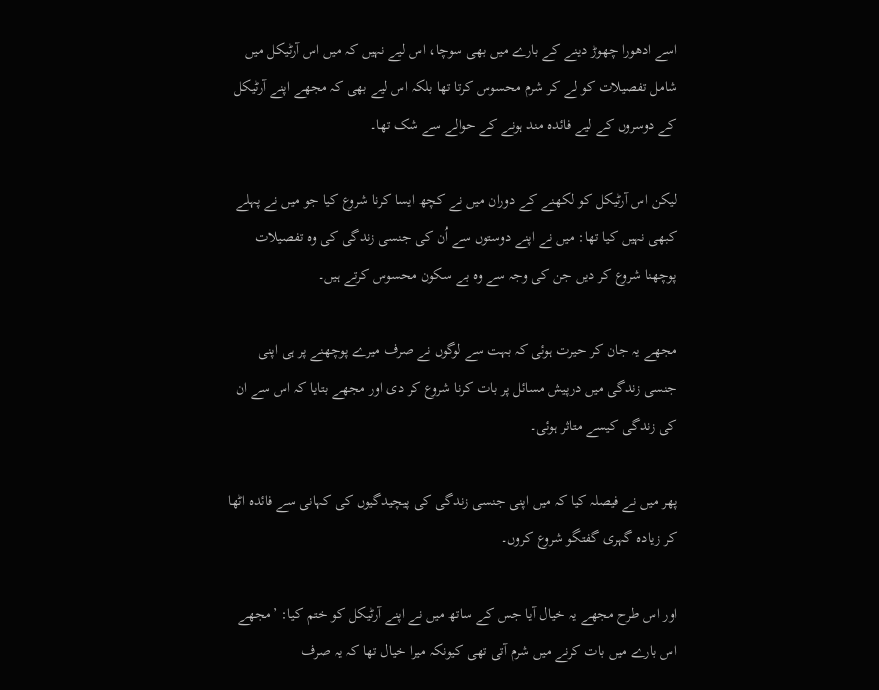اسے ادھورا چھوڑ دینے کے بارے میں بھی سوچا، اس لیے نہیں کہ میں اس آرٹیکل میں شامل تفصیلات کو لے کر شرم محسوس کرتا تھا بلکہ اس لیے بھی کہ مجھے اپنے آرٹیکل کے دوسروں کے لیے فائدہ مند ہونے کے حوالے سے شک تھا۔

لیکن اس آرٹیکل کو لکھنے کے دوران میں نے کچھ ایسا کرنا شروع کیا جو میں نے پہلے کبھی نہیں کیا تھا: میں نے اپنے دوستوں سے اُن کی جنسی زندگی کی وہ تفصیلات پوچھنا شروع کر دیں جن کی وجہ سے وہ بے سکون محسوس کرتے ہیں۔

مجھے یہ جان کر حیرت ہوئی کہ بہت سے لوگوں نے صرف میرے پوچھنے پر ہی اپنی جنسی زندگی میں درپیش مسائل پر بات کرنا شروع کر دی اور مجھے بتایا کہ اس سے ان کی زندگی کیسے متاثر ہوئی۔

پھر میں نے فیصلہ کیا کہ میں اپنی جنسی زندگی کی پیچیدگیوں کی کہانی سے فائدہ اٹھا کر زیادہ گہری گفتگو شروع کروں۔

اور اس طرح مجھے یہ خیال آیا جس کے ساتھ میں نے اپنے آرٹیکل کو ختم کیا: ’مجھے اس بارے میں بات کرنے میں شرم آتی تھی کیونکہ میرا خیال تھا کہ یہ صرف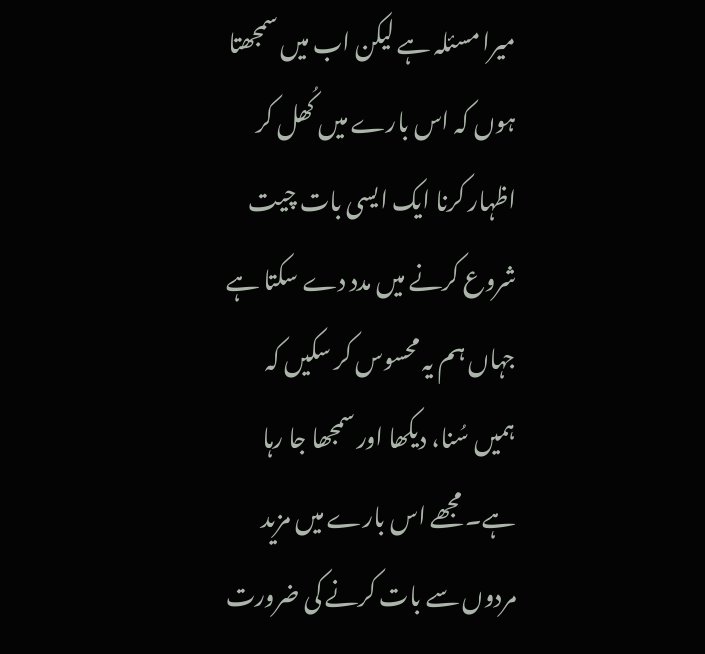میرا مسئلہ ہے لیکن اب میں سمجھتا ہوں کہ اس بارے میں کُھل کر اظہار کرنا ایک ایسی بات چیت شروع کرنے میں مدد دے سکتا ہے جہاں ہم یہ محسوس کر سکیں کہ ہمیں سُنا، دیکھا اور سمجھا جا رہا ہے۔ مجھے اس بارے میں مزید مردوں سے بات کرنے کی ضرورت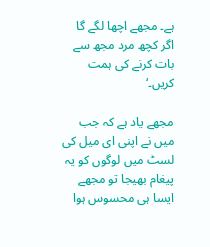ہے۔ مجھے اچھا لگے گا اگر کچھ مرد مجھ سے بات کرنے کی ہمت کریں۔‘

مجھے یاد ہے کہ جب میں نے اپنی ای میل کی لسٹ میں لوگوں کو یہ پیغام بھیجا تو مجھے ایسا ہی محسوس ہوا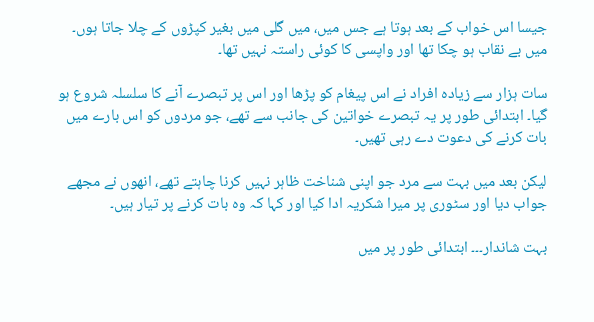جیسا اس خواب کے بعد ہوتا ہے جس میں، میں گلی میں بغیر کپڑوں کے چلا جاتا ہوں۔ میں بے نقاب ہو چکا تھا اور واپسی کا کوئی راستہ نہیں تھا۔

سات ہزار سے زیادہ افراد نے اس پیغام کو پڑھا اور اس پر تبصرے آنے کا سلسلہ شروع ہو گیا۔ ابتدائی طور پر یہ تبصرے خواتین کی جانب سے تھے، جو مردوں کو اس بارے میں بات کرنے کی دعوت دے رہی تھیں۔

لیکن بعد میں بہت سے مرد جو اپنی شناخت ظاہر نہیں کرنا چاہتے تھے، انھوں نے مجھے جواب دیا اور سٹوری پر میرا شکریہ ادا کیا اور کہا کہ وہ بات کرنے پر تیار ہیں۔

بہت شاندار۔۔۔ ابتدائی طور پر میں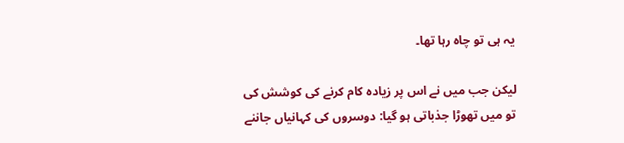یہ ہی تو چاہ رہا تھا۔

لیکن جب میں نے اس پر زیادہ کام کرنے کی کوشش کی تو میں تھوڑا جذباتی ہو گیا: دوسروں کی کہانیاں جاننے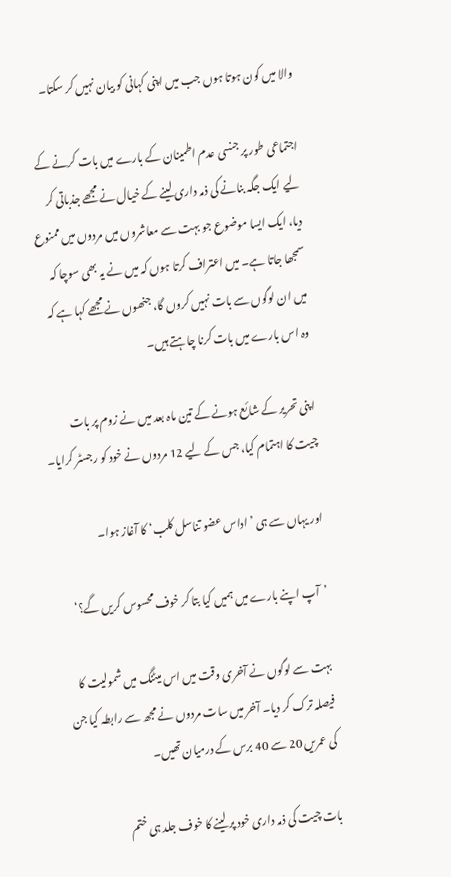والا میں کون ہوتا ہوں جب میں اپنی کہانی کو بیان نہیں کر سکتا۔

اجتماعی طور پر جنسی عدم اطمینان کے بارے میں بات کرنے کے لیے ایک جگہ بنانے کی ذمہ داری لینے کے خیال نے مجھے جذباتی کر دیا، ایک ایسا موضوع جو بہت سے معاشروں میں مردوں میں ممنوع سمجھا جاتا ہے۔ میں اعتراف کرتا ہوں کہ میں نے یہ بھی سوچا کہ میں ان لوگوں سے بات نہیں کروں گا، جنھوں نے مجھے کہا ہے کہ وہ اس بارے میں بات کرنا چاہتے ہیں۔

اپنی تحریر کے شائع ہونے کے تین ماہ بعد میں نے زوم پر بات چیت کا اہتمام کیا، جس کے لیے 12 مردوں نے خود کو رجسٹر کرایا۔

اور یہاں سے ہی ’اداس عضو تناسل کلب‘ کا آغاز ہوا۔

’آپ اپنے بارے میں ہمیں کیا بتا کر خوف محسوس کریں گے؟‘

بہت سے لوگوں نے آخری وقت میں اس میٹنگ میں شمولیت کا فیصلہ ترک کر دیا۔ آخر میں سات مردوں نے مجھ سے رابطہ کیا جن کی عمریں 20 سے 40 برس کے درمیان تھیں۔

بات چیت کی ذمہ داری خود پر لینے کا خوف جلد ہی ختم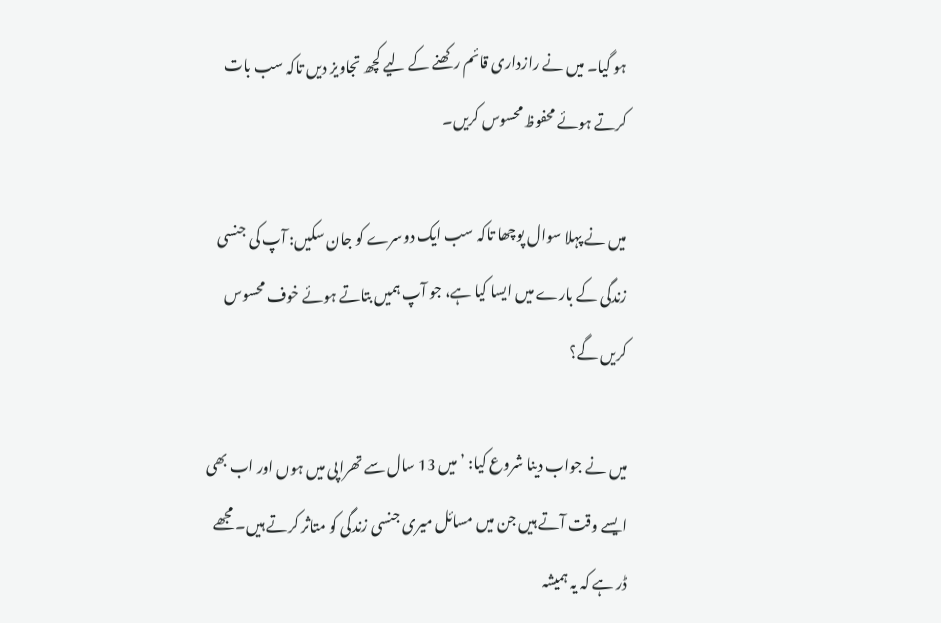ہو گیا۔ میں نے رازداری قائم رکھنے کے لیے کچھ تجاویز دیں تاکہ سب بات کرتے ہوئے محفوظ محسوس کریں۔

میں نے پہلا سوال پوچھا تاکہ سب ایک دوسرے کو جان سکیں: آپ کی جنسی زندگی کے بارے میں ایسا کیا ہے، جو آپ ہمیں بتاتے ہوئے خوف محسوس کریں گے؟

میں نے جواب دینا شروع کیا: ’میں 13 سال سے تھراپی میں ہوں اور اب بھی ایسے وقت آتے ہیں جن میں مسائل میری جنسی زندگی کو متاثر کرتے ہیں۔ مجھے ڈر ہے کہ یہ ہمیشہ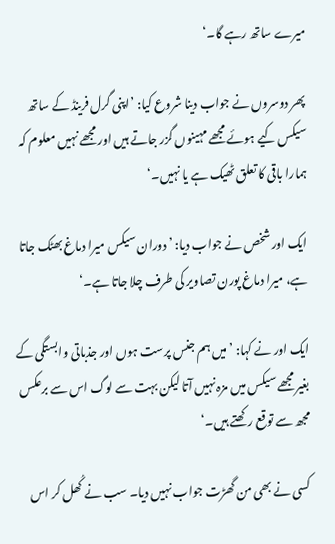میرے ساتھ رہے گا۔‘

پھر دوسروں نے جواب دینا شروع کیا: ’اپنی گرل فرینڈ کے ساتھ سیکس کیے ہوئے مجھے مہینوں گزر جاتے ہیں اور مجھے نہیں معلوم کہ ہمارا باقی کا تعلق ٹھیک ہے یا نہیں۔‘

ایک اور شخص نے جواب دیا: ’دوران سیکس میرا دماغ بھٹک جاتا ہے، میرا دماغ پورن تصاویر کی طرف چلا جاتا ہے۔‘

ایک اور نے کہا: ’میں ہم جنس پرست ہوں اور جذباتی وابستگی کے بغیر مجھے سیکس میں مزہ نہیں آتا لیکن بہت سے لوگ اس سے برعکس مجھ سے توقع رکھتے ہیں۔‘

کسی نے بھی من گھڑت جواب نہیں دیا۔ سب نے کُھل کر اس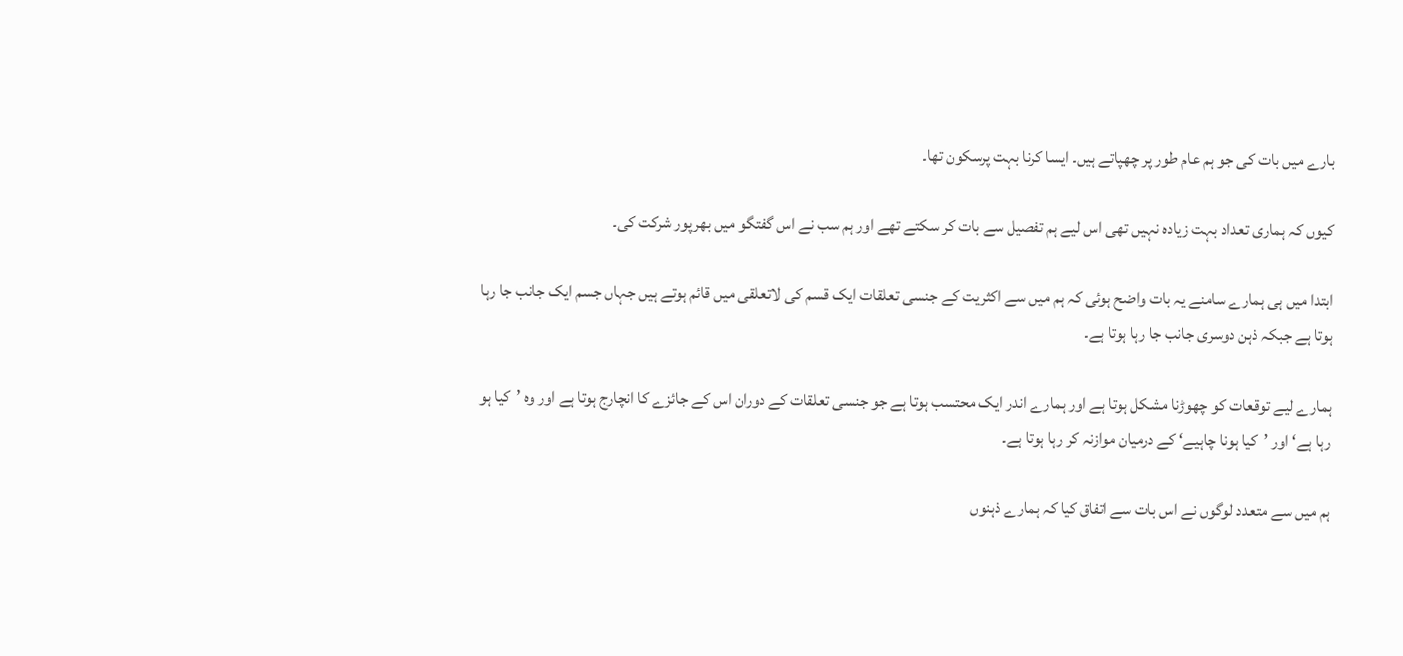بارے میں بات کی جو ہم عام طور پر چھپاتے ہیں۔ ایسا کرنا بہت پرسکون تھا۔

کیوں کہ ہماری تعداد بہت زیادہ نہیں تھی اس لیے ہم تفصیل سے بات کر سکتے تھے اور ہم سب نے اس گفتگو میں بھرپور شرکت کی۔

ابتدا میں ہی ہمارے سامنے یہ بات واضح ہوئی کہ ہم میں سے اکثریت کے جنسی تعلقات ایک قسم کی لاتعلقی میں قائم ہوتے ہیں جہاں جسم ایک جانب جا رہا ہوتا ہے جبکہ ذہن دوسری جانب جا رہا ہوتا ہے۔

ہمارے لیے توقعات کو چھوڑنا مشکل ہوتا ہے اور ہمارے اندر ایک محتسب ہوتا ہے جو جنسی تعلقات کے دوران اس کے جائزے کا انچارج ہوتا ہے اور وہ ’کیا ہو رہا ہے‘ اور ’کیا ہونا چاہیے‘ کے درمیان موازنہ کر رہا ہوتا ہے۔

ہم میں سے متعدد لوگوں نے اس بات سے اتفاق کیا کہ ہمارے ذہنوں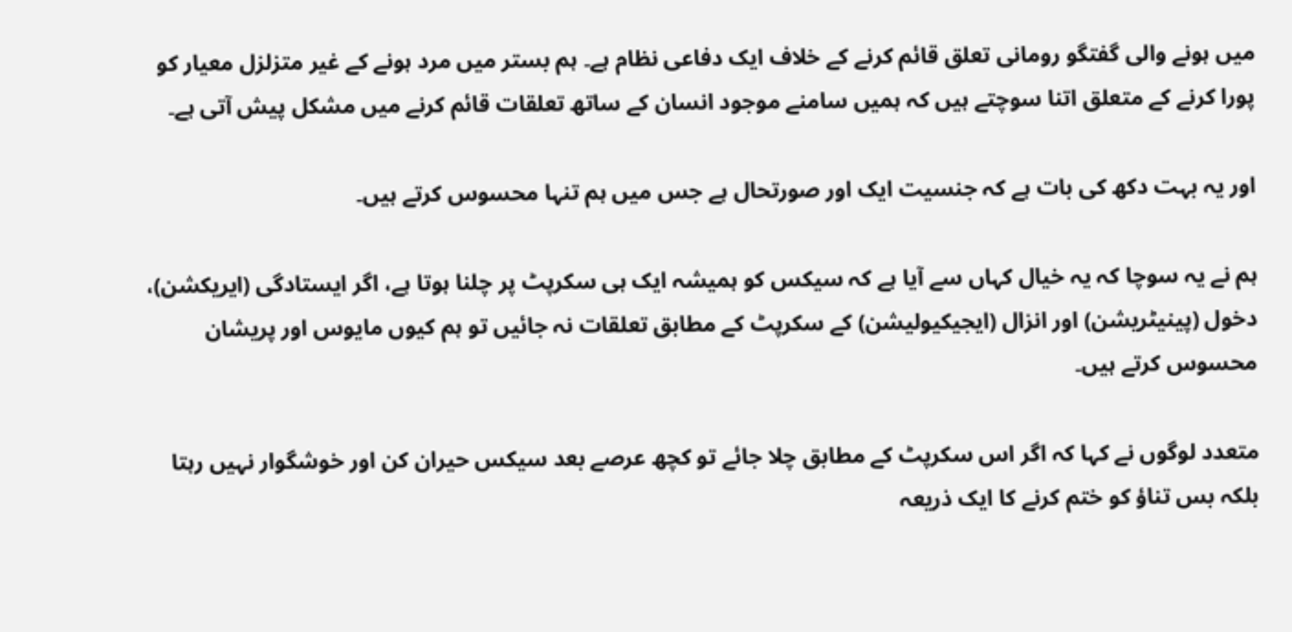میں ہونے والی گفتگو رومانی تعلق قائم کرنے کے خلاف ایک دفاعی نظام ہے۔ ہم بستر میں مرد ہونے کے غیر متزلزل معیار کو پورا کرنے کے متعلق اتنا سوچتے ہیں کہ ہمیں سامنے موجود انسان کے ساتھ تعلقات قائم کرنے میں مشکل پیش آتی ہے۔

اور یہ بہت دکھ کی بات ہے کہ جنسیت ایک اور صورتحال ہے جس میں ہم تنہا محسوس کرتے ہیں۔

ہم نے یہ سوچا کہ یہ خیال کہاں سے آیا ہے کہ سیکس کو ہمیشہ ایک ہی سکرپٹ پر چلنا ہوتا ہے، اگر ایستادگی (ایریکشن)، دخول (پینیٹریشن) اور انزال (ایجیکیولیشن) کے سکرپٹ کے مطابق تعلقات نہ جائیں تو ہم کیوں مایوس اور پریشان محسوس کرتے ہیں۔

متعدد لوگوں نے کہا کہ اگر اس سکرپٹ کے مطابق چلا جائے تو کچھ عرصے بعد سیکس حیران کن اور خوشگوار نہیں رہتا بلکہ بس تناؤ کو ختم کرنے کا ایک ذریعہ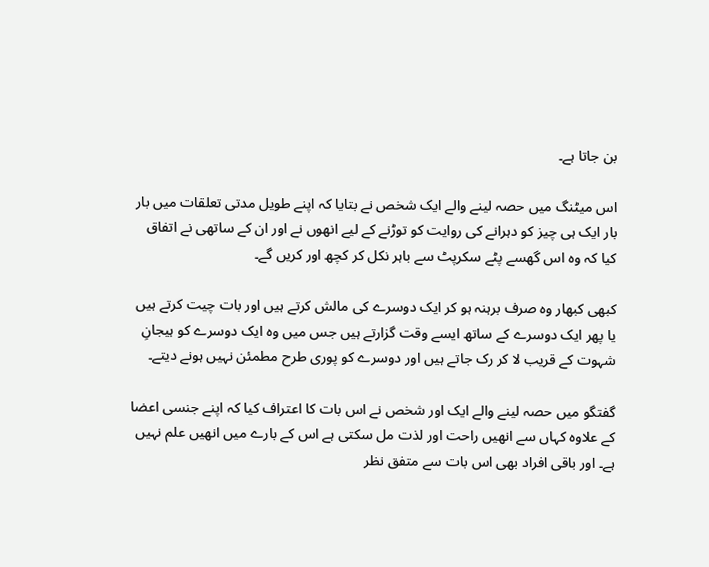بن جاتا ہے۔

اس میٹنگ میں حصہ لینے والے ایک شخص نے بتایا کہ اپنے طویل مدتی تعلقات میں بار بار ایک ہی چیز کو دہرانے کی روایت کو توڑنے کے لیے انھوں نے اور ان کے ساتھی نے اتفاق کیا کہ وہ اس گھسے پٹے سکرپٹ سے باہر نکل کر کچھ اور کریں گے۔

کبھی کبھار وہ صرف برہنہ ہو کر ایک دوسرے کی مالش کرتے ہیں اور بات چیت کرتے ہیں یا پھر ایک دوسرے کے ساتھ ایسے وقت گزارتے ہیں جس میں وہ ایک دوسرے کو ہیجانِ شہوت کے قریب لا کر رک جاتے ہیں اور دوسرے کو پوری طرح مطمئن نہیں ہونے دیتے۔

گفتگو میں حصہ لینے والے ایک اور شخص نے اس بات کا اعتراف کیا کہ اپنے جنسی اعضا کے علاوہ کہاں سے انھیں راحت اور لذت مل سکتی ہے اس کے بارے میں انھیں علم نہیں ہے۔ اور باقی افراد بھی اس بات سے متفق نظر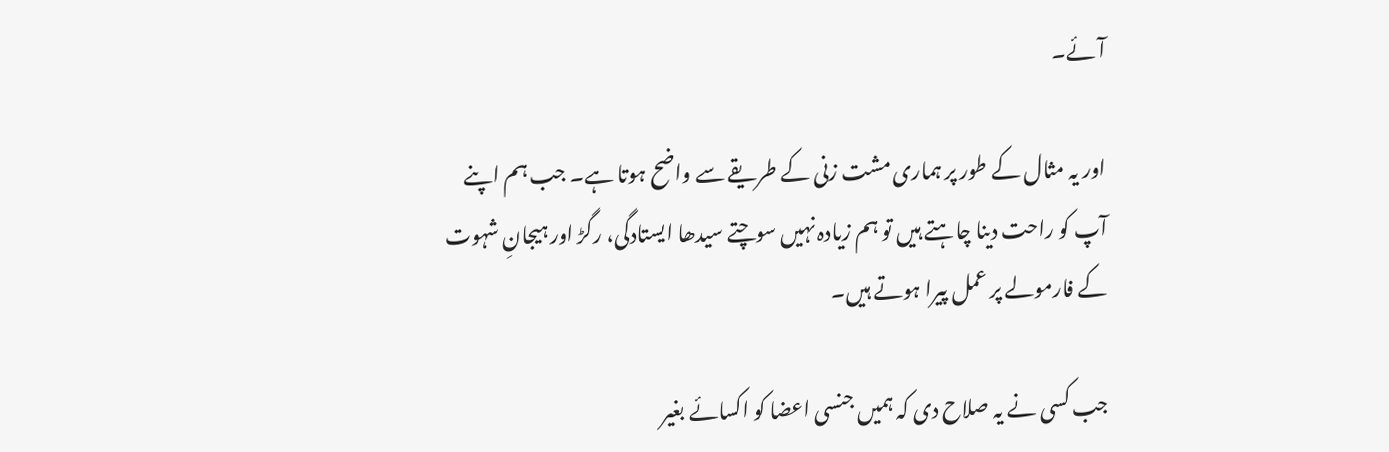آئے۔

اور یہ مثال کے طور پر ہماری مشت زنی کے طریقے سے واضح ہوتا ہے۔ جب ہم اپنے آپ کو راحت دینا چاہتے ہیں تو ہم زیادہ نہیں سوچتے سیدھا ایستادگی، رگڑ اور ہیجانِ شہوت کے فارمولے پر عمل پیرا ہوتے ہیں۔

جب کسی نے یہ صلاح دی کہ ہمیں جنسی اعضا کو اکسائے بغیر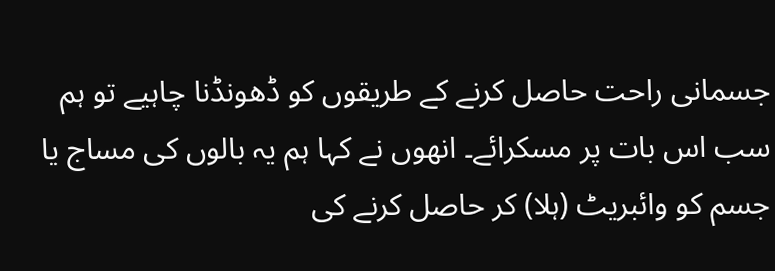جسمانی راحت حاصل کرنے کے طریقوں کو ڈھونڈنا چاہیے تو ہم سب اس بات پر مسکرائے۔ انھوں نے کہا ہم یہ بالوں کی مساج یا جسم کو وائبریٹ (ہلا) کر حاصل کرنے کی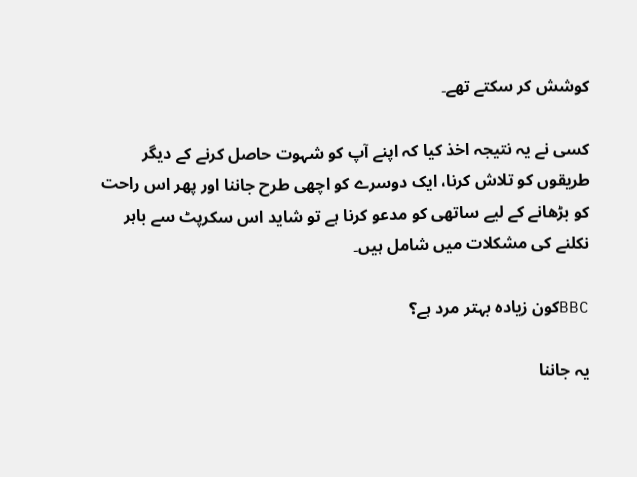کوشش کر سکتے تھے۔

کسی نے یہ نتیجہ اخذ کیا کہ اپنے آپ کو شہوت حاصل کرنے کے دیگر طریقوں کو تلاش کرنا، ایک دوسرے کو اچھی طرح جاننا اور پھر اس راحت کو بڑھانے کے لیے ساتھی کو مدعو کرنا ہے تو شاید اس سکرپٹ سے باہر نکلنے کی مشکلات میں شامل ہیں۔

BBCکون زیادہ بہتر مرد ہے؟

یہ جاننا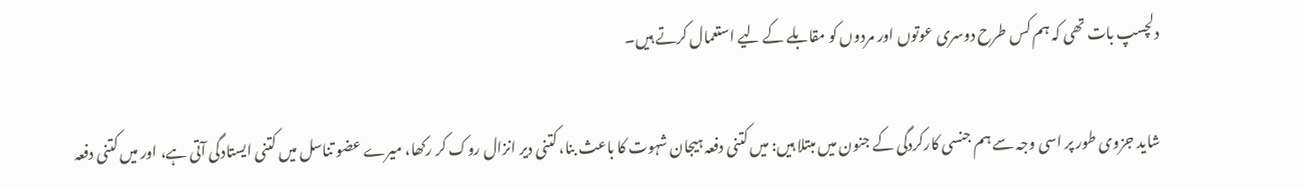دلچسپ بات تھی کہ ہم کس طرح دوسری عوتوں اور مردوں کو مقابلے کے لیے استعمال کرتے ہیں۔

شاید جزوی طور پر اسی وجہ سے ہم جنسی کارکردگی کے جنون میں مبتلا ہیں: میں کتنی دفعہ ہیجان شہوت کا باعث بنا، کتنی دیر انزال روک کر رکھا، میرے عضو تناسل میں کتنی ایستادگی آتی ہے، اور میں کتنی دفعہ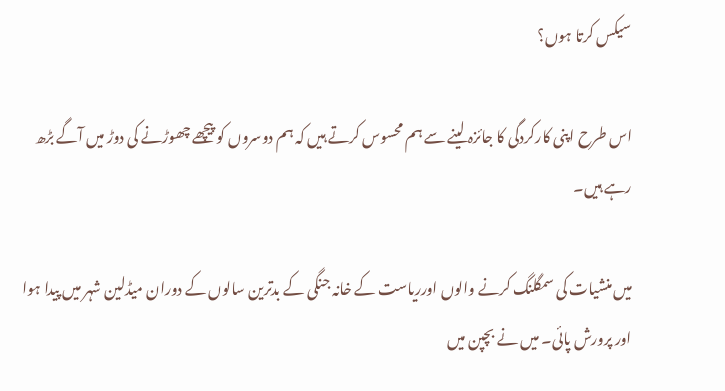سیکس کرتا ہوں؟

اس طرح اپنی کارکردگی کا جائزہ لینے سے ہم محسوس کرتے ہیں کہ ہم دوسروں کو پیچھے چھوڑنے کی دوڑ میں آگے بڑھ رہے ہیں۔

میں منشیات کی سمگلنگ کرنے والوں اورریاست کے خانہ جنگی کے بدترین سالوں کے دوران میڈلین شہر میں پیدا ہوا اور پرورش پائی۔ میں نے بچپن میں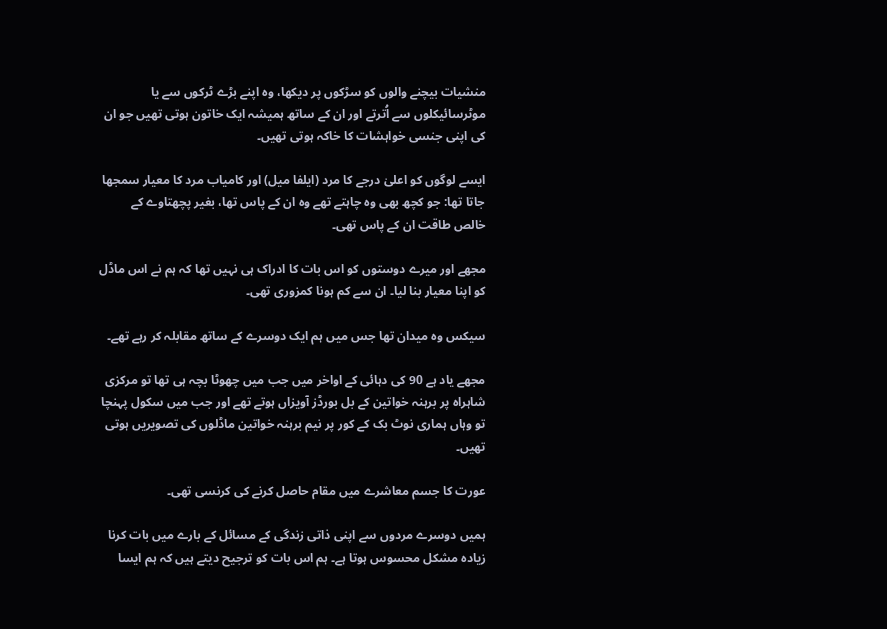منشیات بیچنے والوں کو سڑکوں پر دیکھا، وہ اپنے بڑے ٹرکوں سے یا موٹرسائیکلوں سے اُترتے اور ان کے ساتھ ہمیشہ ایک خاتون ہوتی تھیں جو ان کی اپنی جنسی خواہشات کا خاکہ ہوتی تھیں۔

ایسے لوگوں کو اعلیٰ درجے کا مرد (ایلفا میل) اور کامیاب مرد کا معیار سمجھا جاتا تھا: جو کچھ بھی وہ چاہتے تھے وہ ان کے پاس تھا، بغیر پچھتاوے کے خالص طاقت ان کے پاس تھی۔

مجھے اور میرے دوستوں کو اس بات کا ادراک ہی نہیں تھا کہ ہم نے اس ماڈل کو اپنا معیار بنا لیا۔ ان سے کم ہونا کمزوری تھی۔

سیکس وہ میدان تھا جس میں ہم ایک دوسرے کے ساتھ مقابلہ کر رہے تھے۔

مجھے یاد ہے 90 کی دہائی کے اواخر میں جب میں چھوٹا بچہ ہی تھا تو مرکزی شاہراہ پر برہنہ خواتین کے بل بورڈز آویزاں ہوتے تھے اور جب میں سکول پہنچا تو وہاں ہماری نوٹ بک کے کور پر نیم برہنہ خواتین ماڈلوں کی تصویریں ہوتی تھیں۔

عورت کا جسم معاشرے میں مقام حاصل کرنے کی کرنسی تھی۔

ہمیں دوسرے مردوں سے اپنی ذاتی زندگی کے مسائل کے بارے میں بات کرنا زیادہ مشکل محسوس ہوتا ہے۔ ہم اس بات کو ترجیح دیتے ہیں کہ ہم ایسا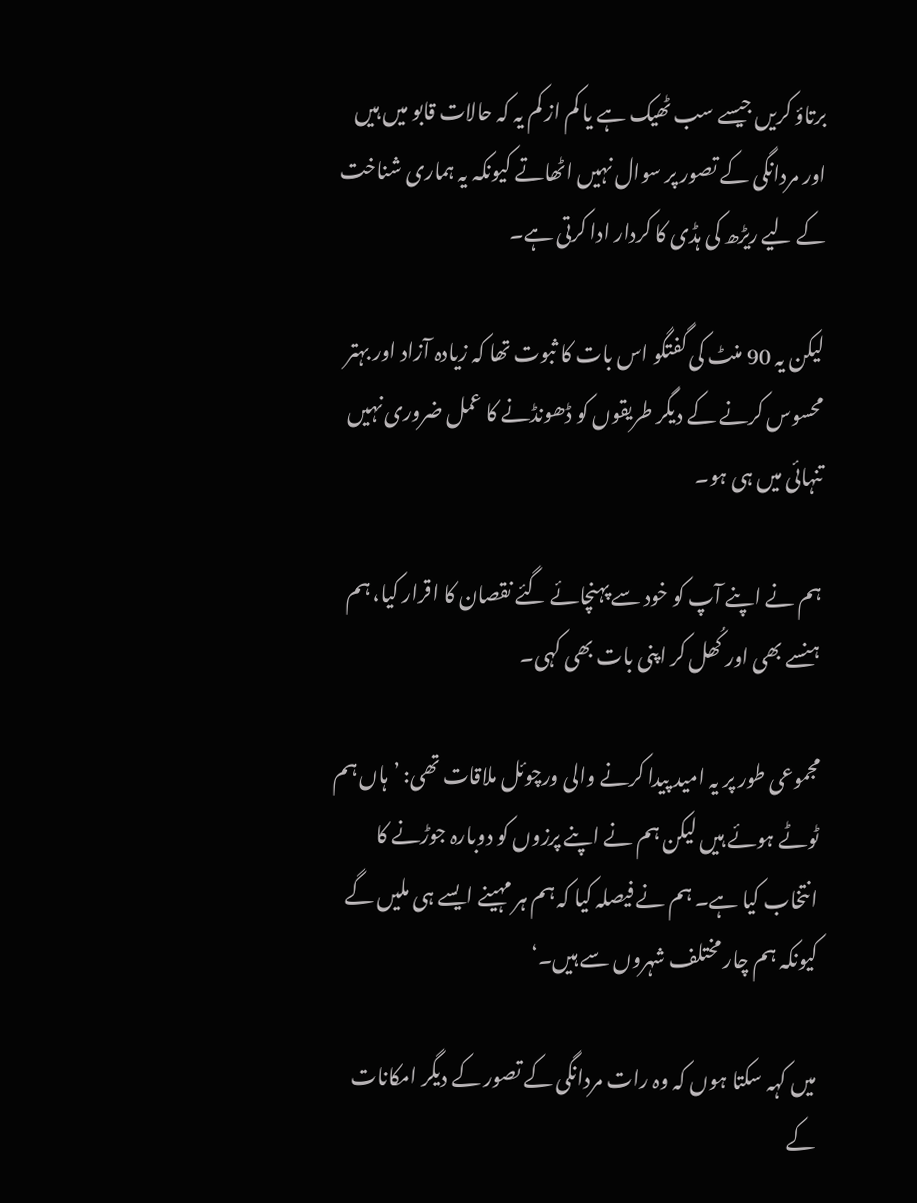برتاؤ کریں جیسے سب ٹھیک ہے یا کم از کم یہ کہ حالات قابو میں ہیں اور مردانگی کے تصور پر سوال نہیں اٹھاتے کیونکہ یہ ہماری شناخت کے لیے ریڑھ کی ہڈی کا کردار ادا کرتی ہے۔

لیکن یہ 90 منٹ کی گفتگو اس بات کا ثبوت تھا کہ زیادہ آزاد اور بہتر محسوس کرنے کے دیگر طریقوں کو ڈھونڈنے کا عمل ضروری نہیں تنہائی میں ہی ہو۔

ہم نے اپنے آپ کو خود سے پہنچائے گئے نقصان کا اقرار کیا، ہم ہنسے بھی اور کُھل کر اپنی بات بھی کہی۔

مجموعی طور پر یہ امید پیدا کرنے والی ورچوئل ملاقات تھی: ’ہاں ہم ٹوٹے ہوئے ہیں لیکن ہم نے اپنے پرزوں کو دوبارہ جوڑنے کا انتخاب کیا ہے۔ ہم نے فیصلہ کیا کہ ہم ہر مہینے ایسے ہی ملیں گے کیونکہ ہم چار مختلف شہروں سے ہیں۔‘

میں کہہ سکتا ہوں کہ وہ رات مردانگی کے تصور کے دیگر امکانات کے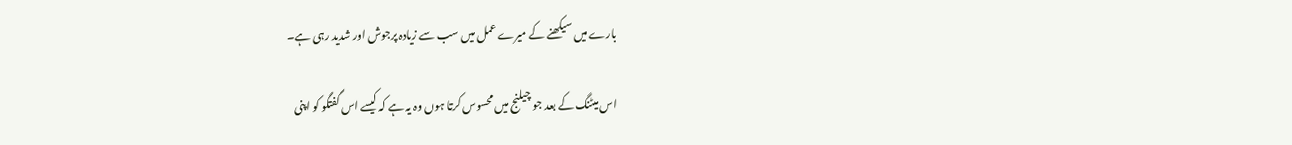بارے میں سیکھنے کے میرے عمل میں سب سے زیادہ پرجوش اور شدید رہی ہے۔

اس میٹنگ کے بعد جو چیلنج میں محسوس کرتا ہوں وہ یہ ہے کہ کیسے اس گفتگو کو اپنی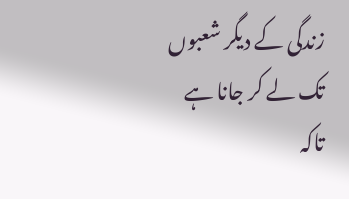زندگی کے دیگر شعبوں تک لے کر جانا ہے تاکہ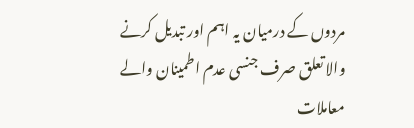مردوں کے درمیان یہ اہم اور تبدیل کرنے والا تعلق صرف جنسی عدم اطمینان والے معاملات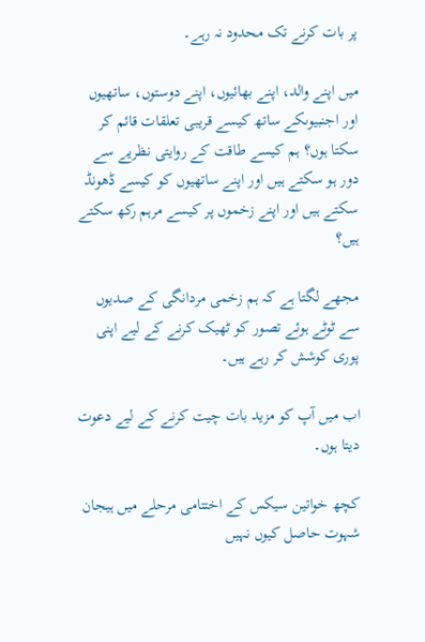پر بات کرنے تک محدود نہ رہے۔

میں اپنے والد، اپنے بھائیوں، اپنے دوستوں، ساتھیوں اور اجنبیوںکے ساتھ کیسے قریبی تعلقات قائم کر سکتا ہوں؟ ہم کیسے طاقت کے روایتی نظریے سے دور ہو سکتے ہیں اور اپنے ساتھیوں کو کیسے ڈھونڈ سکتے ہیں اور اپنے زخموں پر کیسے مرہم رکھ سکتے ہیں؟

مجھے لگتا ہے کہ ہم زخمی مردانگی کے صدیوں سے ٹوٹے ہوئے تصور کو ٹھیک کرنے کے لیے اپنی پوری کوشش کر رہے ہیں۔

اب میں آپ کو مزید بات چیت کرنے کے لیے دعوت دیتا ہوں۔

کچھ خواتین سیکس کے اختتامی مرحلے میں ہیجان شہوت حاصل کیوں نہیں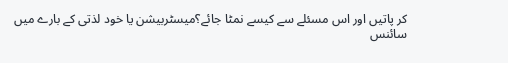کر پاتیں اور اس مسئلے سے کیسے نمٹا جائے؟میسٹربیشن یا خود لذتی کے بارے میں سائنس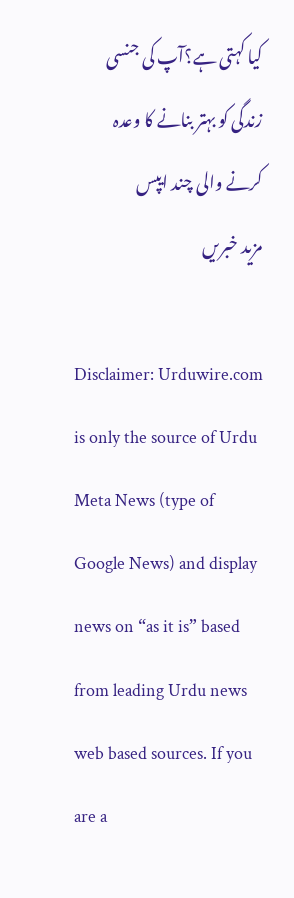کیا کہتی ہے؟آپ کی جنسی زندگی کو بہتر بنانے کا وعدہ کرنے والی چند ایپس
مزید خبریں

Disclaimer: Urduwire.com is only the source of Urdu Meta News (type of Google News) and display news on “as it is” based from leading Urdu news web based sources. If you are a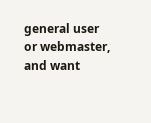general user or webmaster, and want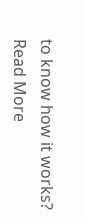to know how it works? Read More